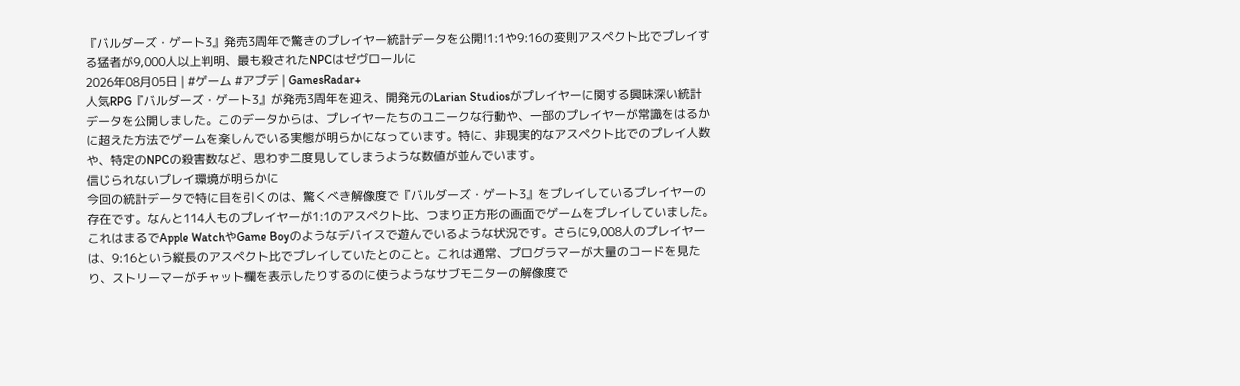『バルダーズ・ゲート3』発売3周年で驚きのプレイヤー統計データを公開!1:1や9:16の変則アスペクト比でプレイする猛者が9,000人以上判明、最も殺されたNPCはゼヴロールに
2026年08月05日 | #ゲーム #アプデ | GamesRadar+
人気RPG『バルダーズ・ゲート3』が発売3周年を迎え、開発元のLarian Studiosがプレイヤーに関する興味深い統計データを公開しました。このデータからは、プレイヤーたちのユニークな行動や、一部のプレイヤーが常識をはるかに超えた方法でゲームを楽しんでいる実態が明らかになっています。特に、非現実的なアスペクト比でのプレイ人数や、特定のNPCの殺害数など、思わず二度見してしまうような数値が並んでいます。
信じられないプレイ環境が明らかに
今回の統計データで特に目を引くのは、驚くべき解像度で『バルダーズ・ゲート3』をプレイしているプレイヤーの存在です。なんと114人ものプレイヤーが1:1のアスペクト比、つまり正方形の画面でゲームをプレイしていました。これはまるでApple WatchやGame Boyのようなデバイスで遊んでいるような状況です。さらに9,008人のプレイヤーは、9:16という縦長のアスペクト比でプレイしていたとのこと。これは通常、プログラマーが大量のコードを見たり、ストリーマーがチャット欄を表示したりするのに使うようなサブモニターの解像度で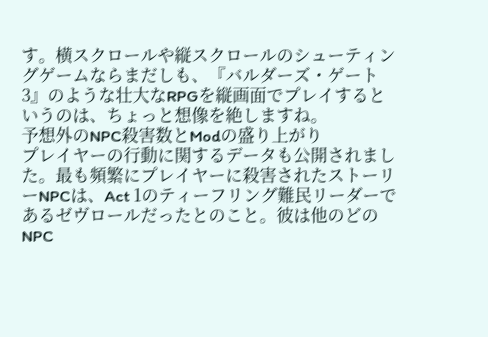す。横スクロールや縦スクロールのシューティングゲームならまだしも、『バルダーズ・ゲート3』のような壮大なRPGを縦画面でプレイするというのは、ちょっと想像を絶しますね。
予想外のNPC殺害数とModの盛り上がり
プレイヤーの行動に関するデータも公開されました。最も頻繁にプレイヤーに殺害されたストーリーNPCは、Act 1のティーフリング難民リーダーであるゼヴロールだったとのこと。彼は他のどのNPC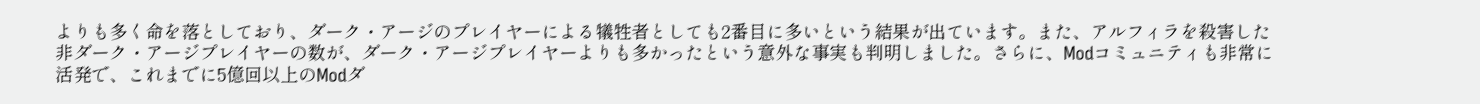よりも多く命を落としており、ダーク・アージのプレイヤーによる犠牲者としても2番目に多いという結果が出ています。また、アルフィラを殺害した非ダーク・アージプレイヤーの数が、ダーク・アージプレイヤーよりも多かったという意外な事実も判明しました。さらに、Modコミュニティも非常に活発で、これまでに5億回以上のModダ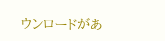ウンロードがあ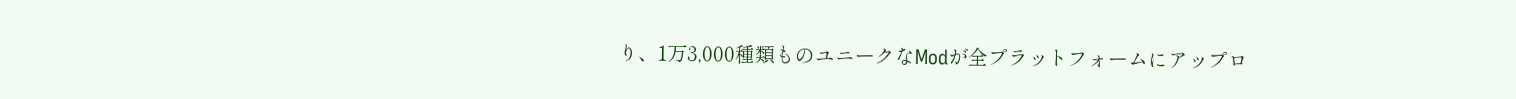り、1万3,000種類ものユニークなModが全プラットフォームにアップロ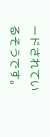ードされているそうです。